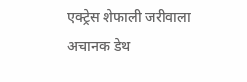एक्ट्रेस शेफाली जरीवाला अचानक डेथ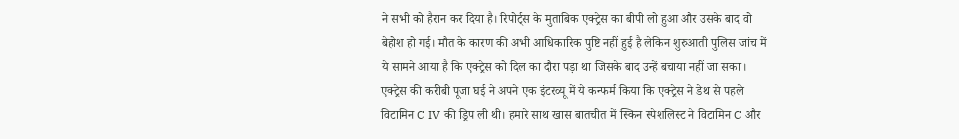ने सभी को हैरान कर दिया है। रिपोर्ट्स के मुताबिक एक्ट्रेस का बीपी लो हुआ और उसके बाद वो बेहोश हो गई। मौत के कारण की अभी आधिकारिक पुष्टि नहीं हुई है लेकिन शुरुआती पुलिस जांच में ये सामने आया है कि एक्ट्रेस को दिल का दौरा पड़ा था जिसके बाद उन्हें बचाया नहीं जा सका। एक्ट्रेस की करीबी पूजा घई ने अपने एक इंटरव्यू में ये कन्फर्म किया कि एक्ट्रेस ने डेथ से पहले विटामिन C IV की ड्रिप ली थी। हमारे साथ खास बातचीत में स्किन स्पेशलिस्ट ने विटामिन C और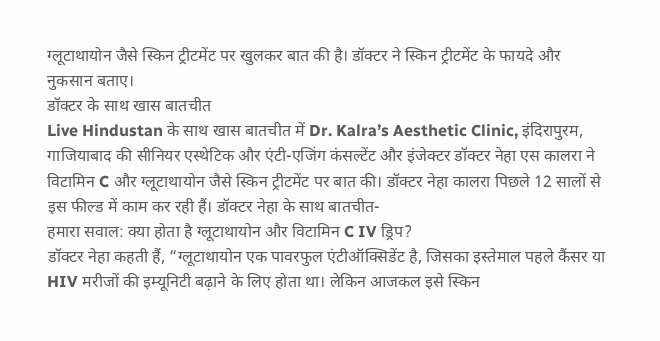ग्लूटाथायोन जैसे स्किन ट्रीटमेंट पर खुलकर बात की है। डॉक्टर ने स्किन ट्रीटमेंट के फायदे और नुकसान बताए।
डॉक्टर के साथ खास बातचीत
Live Hindustan के साथ खास बातचीत में Dr. Kalra’s Aesthetic Clinic, इंदिरापुरम, गाजियाबाद की सीनियर एस्थेटिक और एंटी-एजिंग कंसल्टेंट और इंजेक्टर डॉक्टर नेहा एस कालरा ने विटामिन C और ग्लूटाथायोन जैसे स्किन ट्रीटमेंट पर बात की। डॉक्टर नेहा कालरा पिछले 12 सालों से इस फील्ड में काम कर रही हैं। डॉक्टर नेहा के साथ बातचीत-
हमारा सवाल: क्या होता है ग्लूटाथायोन और विटामिन C IV ड्रिप?
डॉक्टर नेहा कहती हैं, “ग्लूटाथायोन एक पावरफुल एंटीऑक्सिडेंट है, जिसका इस्तेमाल पहले कैंसर या HIV मरीजों की इम्यूनिटी बढ़ाने के लिए होता था। लेकिन आजकल इसे स्किन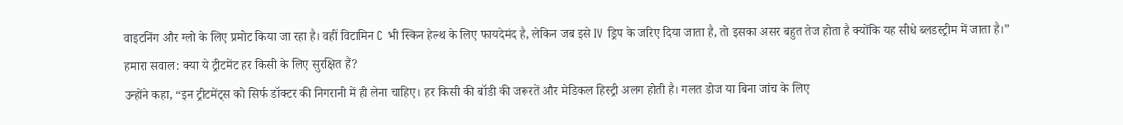वाइटनिंग और ग्लो के लिए प्रमोट किया जा रहा है। वहीं विटामिन C भी स्किन हेल्थ के लिए फायदेमंद है, लेकिन जब इसे IV ड्रिप के जरिए दिया जाता है, तो इसका असर बहुत तेज होता है क्योंकि यह सीधे ब्लडस्ट्रीम में जाता है।”
हमारा सवाल: क्या ये ट्रीटमेंट हर किसी के लिए सुरक्षित हैं?
उन्होंने कहा, “इन ट्रीटमेंट्स को सिर्फ डॉक्टर की निगरानी में ही लेना चाहिए। हर किसी की बॉडी की जरूरतें और मेडिकल हिस्ट्री अलग होती है। गलत डोज या बिना जांच के लिए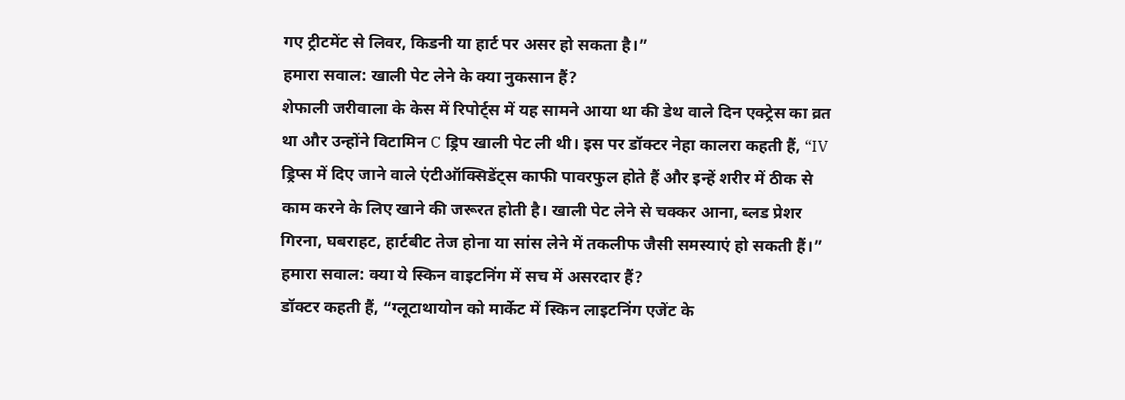गए ट्रीटमेंट से लिवर, किडनी या हार्ट पर असर हो सकता है।”
हमारा सवाल: खाली पेट लेने के क्या नुकसान हैं?
शेफाली जरीवाला के केस में रिपोर्ट्स में यह सामने आया था की डेथ वाले दिन एक्ट्रेस का व्रत था और उन्होंने विटामिन C ड्रिप खाली पेट ली थी। इस पर डॉक्टर नेहा कालरा कहती हैं, “IV ड्रिप्स में दिए जाने वाले एंटीऑक्सिडेंट्स काफी पावरफुल होते हैं और इन्हें शरीर में ठीक से काम करने के लिए खाने की जरूरत होती है। खाली पेट लेने से चक्कर आना, ब्लड प्रेशर गिरना, घबराहट, हार्टबीट तेज होना या सांस लेने में तकलीफ जैसी समस्याएं हो सकती हैं।”
हमारा सवाल: क्या ये स्किन वाइटनिंग में सच में असरदार हैं?
डॉक्टर कहती हैं, “ग्लूटाथायोन को मार्केट में स्किन लाइटनिंग एजेंट के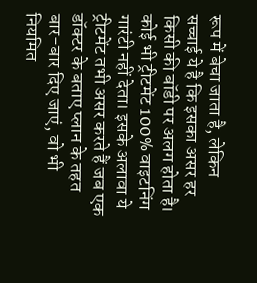रूप में बेचा जाता है, लेकिन सच्चाई ये है कि इसका असर हर किसी की बॉडी पर अलग होता है। कोई भी ट्रीटमेंट 100% वाइटनिंग गारंटी नहीं देता। इसके अलावा ये ट्रीटमेंट तभी असर करते हैं जब एक डॉक्टर के बताए प्लान के तहत बार-बार दिए जाएं, वो भी नियमित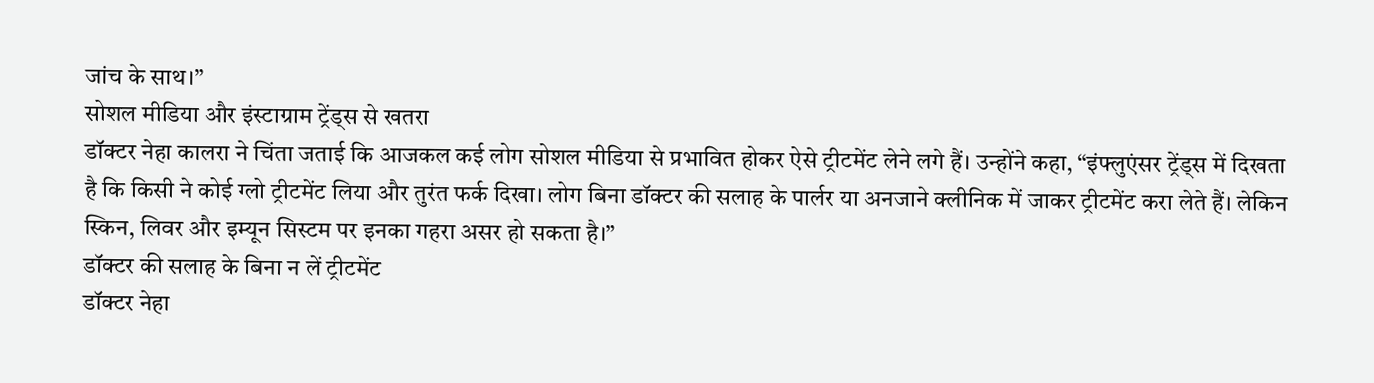जांच के साथ।”
सोशल मीडिया और इंस्टाग्राम ट्रेंड्स से खतरा
डॉक्टर नेहा कालरा ने चिंता जताई कि आजकल कई लोग सोशल मीडिया से प्रभावित होकर ऐसे ट्रीटमेंट लेने लगे हैं। उन्होंने कहा, “इंफ्लुएंसर ट्रेंड्स में दिखता है कि किसी ने कोई ग्लो ट्रीटमेंट लिया और तुरंत फर्क दिखा। लोग बिना डॉक्टर की सलाह के पार्लर या अनजाने क्लीनिक में जाकर ट्रीटमेंट करा लेते हैं। लेकिन स्किन, लिवर और इम्यून सिस्टम पर इनका गहरा असर हो सकता है।”
डॉक्टर की सलाह के बिना न लें ट्रीटमेंट
डॉक्टर नेहा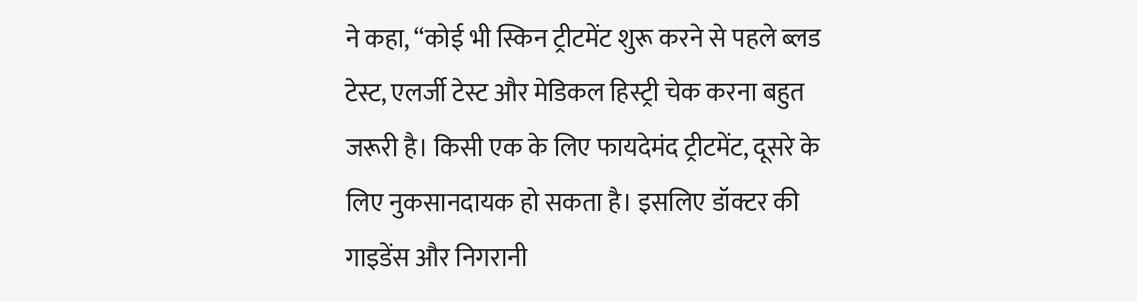ने कहा, “कोई भी स्किन ट्रीटमेंट शुरू करने से पहले ब्लड टेस्ट, एलर्जी टेस्ट और मेडिकल हिस्ट्री चेक करना बहुत जरूरी है। किसी एक के लिए फायदेमंद ट्रीटमेंट, दूसरे के लिए नुकसानदायक हो सकता है। इसलिए डॉक्टर की गाइडेंस और निगरानी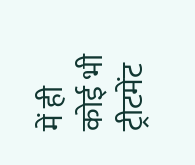में ही कोई भी ट्रीटमेंट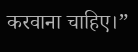करवाना चाहिए।”